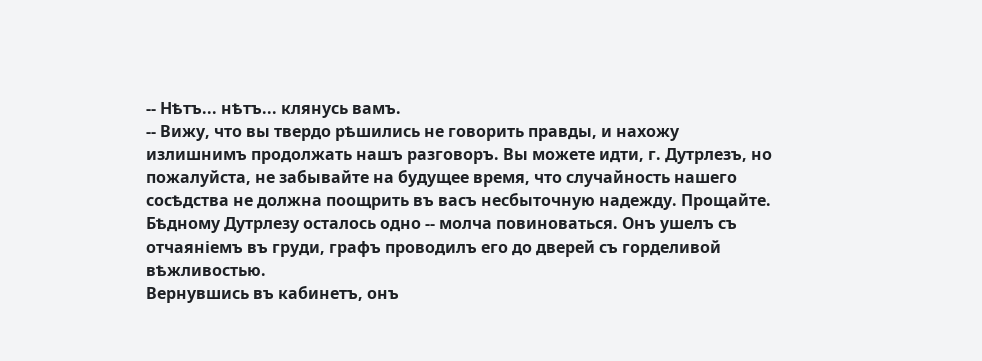-- Нѣтъ... нѣтъ... клянусь вамъ.
-- Вижу, что вы твердо рѣшились не говорить правды, и нахожу излишнимъ продолжать нашъ разговоръ. Вы можете идти, г. Дутрлезъ, но пожалуйста, не забывайте на будущее время, что случайность нашего сосѣдства не должна поощрить въ васъ несбыточную надежду. Прощайте.
Бѣдному Дутрлезу осталось одно -- молча повиноваться. Онъ ушелъ съ отчаяніемъ въ груди, графъ проводилъ его до дверей съ горделивой вѣжливостью.
Вернувшись въ кабинетъ, онъ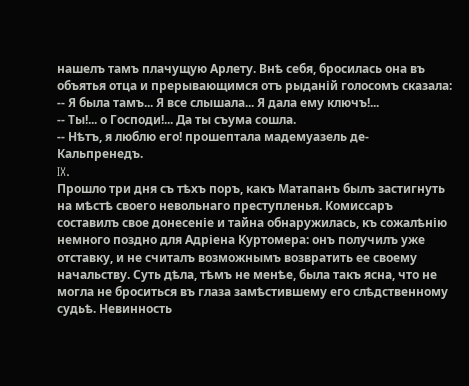нашелъ тамъ плачущую Арлету. Внѣ себя, бросилась она въ объятья отца и прерывающимся отъ рыданій голосомъ сказала:
-- Я была тамъ... Я все слышала... Я дала ему ключъ!...
-- Ты!... о Господи!... Да ты съума сошла.
-- Нѣтъ, я люблю его! прошептала мадемуазель де-Кальпренедъ.
IX.
Прошло три дня съ тѣхъ поръ, какъ Матапанъ былъ застигнуть на мѣстѣ своего невольнаго преступленья. Комиссаръ составилъ свое донесеніе и тайна обнаружилась, къ сожалѣнію немного поздно для Адріена Куртомера: онъ получилъ уже отставку, и не считалъ возможнымъ возвратить ее своему начальству. Суть дѣла, тѣмъ не менѣе, была такъ ясна, что не могла не броситься въ глаза замѣстившему его слѣдственному судьѣ. Невинность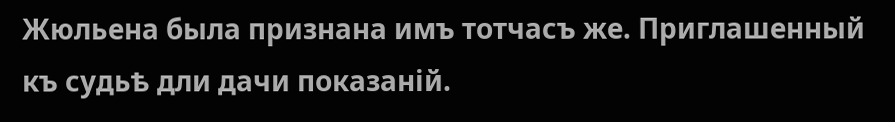Жюльена была признана имъ тотчасъ же. Приглашенный къ судьѣ дли дачи показаній.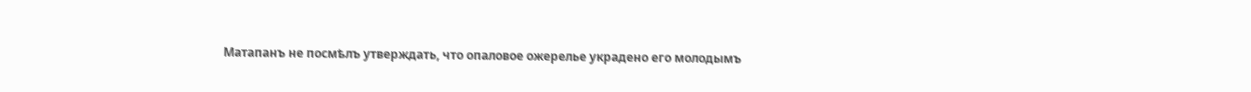Матапанъ не посмѣлъ утверждать, что опаловое ожерелье украдено его молодымъ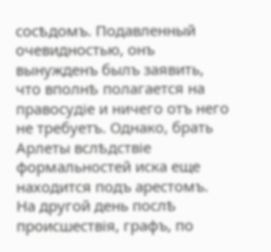сосѣдомъ. Подавленный очевидностью, онъ вынужденъ былъ заявить, что вполнѣ полагается на правосудіе и ничего отъ него не требуетъ. Однако, брать Арлеты вслѣдствіе формальностей иска еще находится подъ арестомъ.
На другой день послѣ происшествія, графъ, по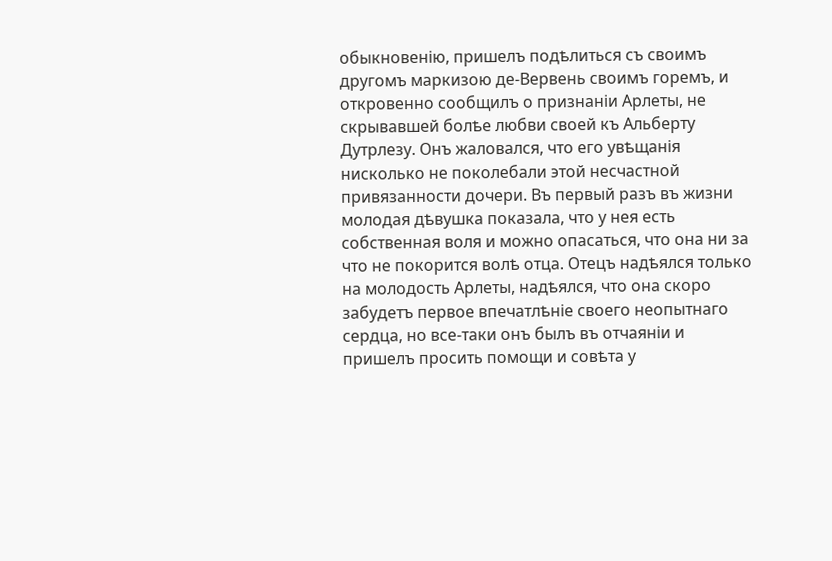обыкновенію, пришелъ подѣлиться съ своимъ другомъ маркизою де-Вервень своимъ горемъ, и откровенно сообщилъ о признаніи Арлеты, не скрывавшей болѣе любви своей къ Альберту Дутрлезу. Онъ жаловался, что его увѣщанія нисколько не поколебали этой несчастной привязанности дочери. Въ первый разъ въ жизни молодая дѣвушка показала, что у нея есть собственная воля и можно опасаться, что она ни за что не покорится волѣ отца. Отецъ надѣялся только на молодость Арлеты, надѣялся, что она скоро забудетъ первое впечатлѣніе своего неопытнаго сердца, но все-таки онъ былъ въ отчаяніи и пришелъ просить помощи и совѣта у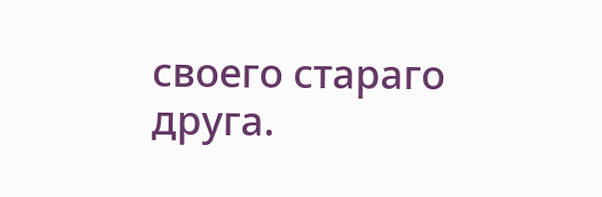своего стараго друга.